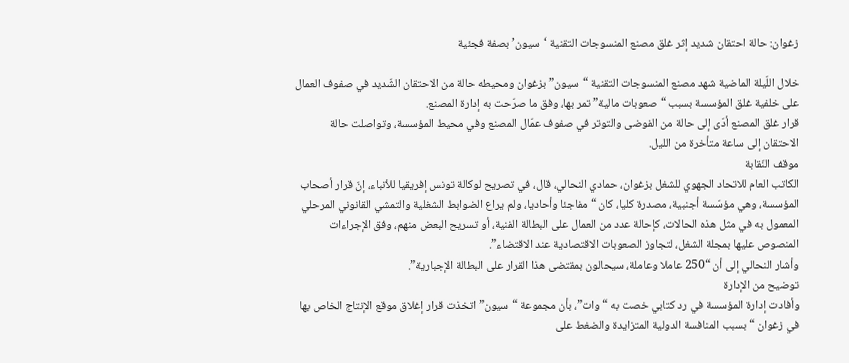زغوان: حالة احتقان شديد إثر غلق مصنع المنسوجات التقنية ‘سيون’ بصفة فجئية

خلال اللّيلة الماضية شهد مصنع المنسوجات التقنية “سيون” بزغوان ومحيطه حالة من الاحتقان الشّديد في صفوف العمال على خلفية غلق المؤسسة بسبب “صعوبات مالية” تمر بها، وفق ما صرّحت به إدارة المصنع.
قرار غلق المصنع أدّى إلى حالة من الفوضى والتوتر في صفوف عمّال المصنع وفي محيط المؤسسة، وتواصلت حالة الاحتقان إلى ساعة متأخرة من الليل.
موقف النّقابة
الكاتب العام للاتحاد الجهوي للشغل بزغوان، حمادي النحالي، قال، في تصريح لوكالة تونس إفريقيا للأنباء، إنّ قرار أصحاب المؤسسة، وهي مؤسّسة أجنبية، مصدرة كليا، كان “مفاجئا وأحاديا، ولم يراع الضوابط الشغلية والتمشي القانوني المرحلي المعمول به في مثل هذه الحالات، كإحالة عدد من العمال على البطالة الفنية، أو تسريح البعض منهم، وفق الإجراءات المنصوص عليها بمجلة الشغل، لتجاوز الصعوبات الاقتصادية عند الاقتضاء”.
وأشار النحالي إلى أن “250 عاملا وعاملة، سيحالون بمقتضى هذا القرار على البطالة الإجبارية”.
توضيح من الإدارة
وأفادت إدارة المؤسسة في رد كتابي خصت به “وات”، بأن مجموعة “سيون” اتخذت قرار إغلاق موقع الإنتاج الخاص بها في زغوان “بسبب المنافسة الدولية المتزايدة والضغط على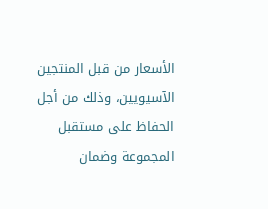الأسعار من قبل المنتجين الآسيويين، وذلك من أجل الحفاظ على مستقبل المجموعة وضمان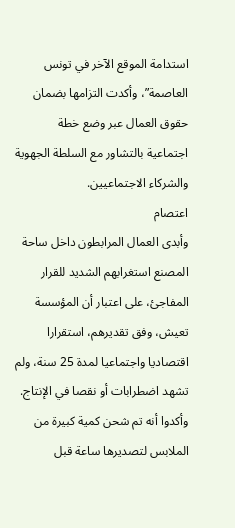استدامة الموقع الآخر في تونس العاصمة”، وأكدت التزامها بضمان حقوق العمال عبر وضع خطة اجتماعية بالتشاور مع السلطة الجهوية والشركاء الاجتماعيين.
اعتصام
وأبدى العمال المرابطون داخل ساحة المصنع استغرابهم الشديد للقرار المفاجئ، على اعتبار أن المؤسسة تعيش، وفق تقديرهم، استقرارا اقتصاديا واجتماعيا لمدة 25 سنة، ولم تشهد اضطرابات أو نقصا في الإنتاج.
وأكدوا أنه تم شحن كمية كبيرة من الملابس لتصديرها ساعة قبل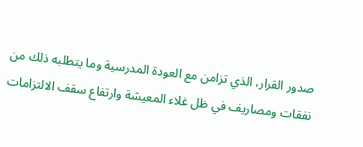صدور القرار، الذي تزامن مع العودة المدرسية وما يتطلبه ذلك من نفقات ومصاريف في ظل غلاء المعيشة وارتفاع سقف الالتزامات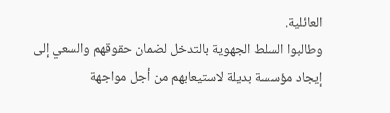العائلية.
وطالبوا السلط الجهوية بالتدخل لضمان حقوقهم والسعي إلى إيجاد مؤسسة بديلة لاستيعابهم من أجل مواجهة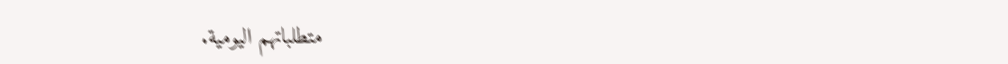متطلباتهم اليومية.